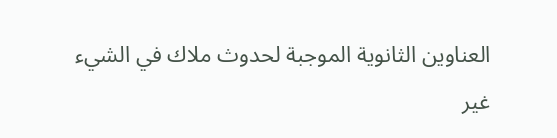العناوين الثانوية الموجبة لحدوث ملاك في الشيء غير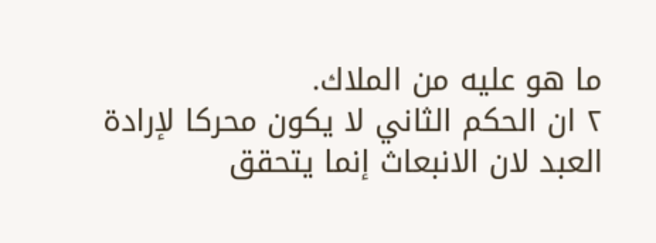ما هو عليه من الملاك.
٢ ان الحكم الثاني لا يكون محركا لإرادة العبد لان الانبعاث إنما يتحقق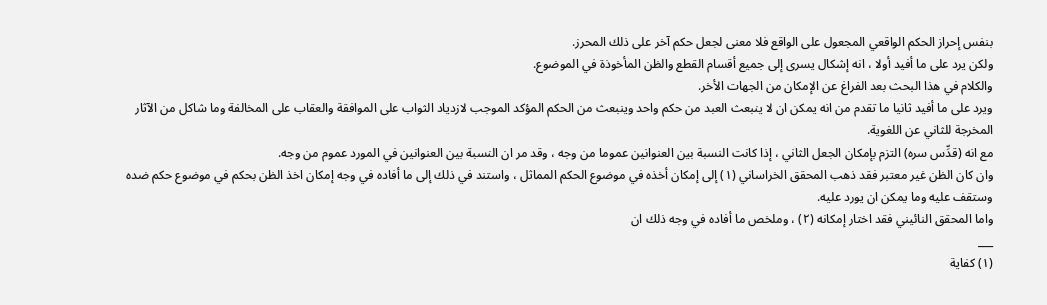بنفس إحراز الحكم الواقعي المجعول على الواقع فلا معنى لجعل حكم آخر على ذلك المحرز.
ولكن يرد على ما أفيد أولا ، انه إشكال يسرى إلى جميع أقسام القطع والظن المأخوذة في الموضوع.
والكلام في هذا البحث بعد الفراغ عن الإمكان من الجهات الأخر.
ويرد على ما أفيد ثانيا ما تقدم من انه يمكن ان لا ينبعث العبد من حكم واحد وينبعث من الحكم المؤكد الموجب لازدياد الثواب على الموافقة والعقاب على المخالفة وما شاكل من الآثار المخرجة للثاني عن اللغوية.
مع انه (قدِّس سره) التزم بإمكان الجعل الثاني ، إذا كانت النسبة بين العنوانين عموما من وجه ، وقد مر ان النسبة بين العنوانين في المورد عموم من وجه.
وان كان الظن غير معتبر فقد ذهب المحقق الخراساني (١) إلى إمكان أخذه في موضوع الحكم المماثل ، واستند في ذلك إلى ما أفاده في وجه إمكان اخذ الظن بحكم في موضوع حكم ضده وستقف عليه وما يمكن ان يورد عليه.
واما المحقق النائيني فقد اختار إمكانه (٢) ، وملخص ما أفاده في وجه ذلك ان
___
(١) كفاية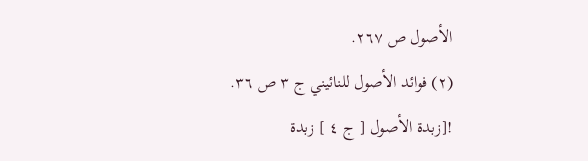الأصول ص ٢٦٧.
(٢) فوائد الأصول للنائيني ج ٣ ص ٣٦.
![زبدة الأصول [ ج ٤ ] زبدة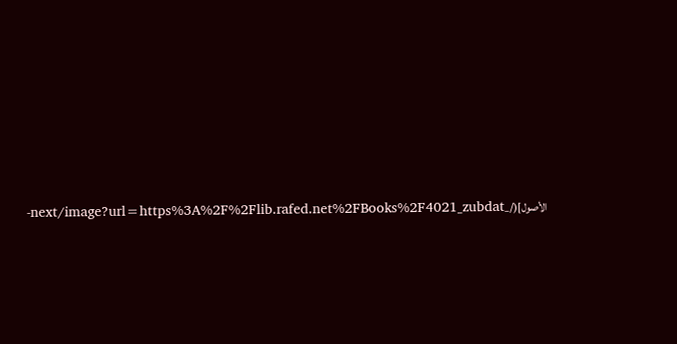الأصول](/_next/image?url=https%3A%2F%2Flib.rafed.net%2FBooks%2F4021_zubdat-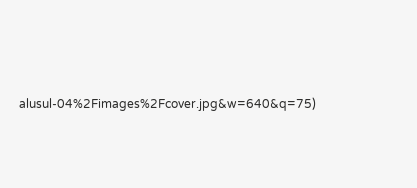alusul-04%2Fimages%2Fcover.jpg&w=640&q=75)